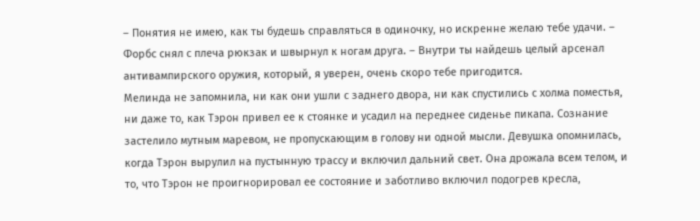– Понятия не имею, как ты будешь справляться в одиночку, но искренне желаю тебе удачи. – Форбс снял с плеча рюкзак и швырнул к ногам друга. – Внутри ты найдешь целый арсенал антивампирского оружия, который, я уверен, очень скоро тебе пригодится.
Мелинда не запомнила, ни как они ушли с заднего двора, ни как спустились с холма поместья, ни даже то, как Тэрон привел ее к стоянке и усадил на переднее сиденье пикапа. Сознание застелило мутным маревом, не пропускающим в голову ни одной мысли. Девушка опомнилась, когда Тэрон вырулил на пустынную трассу и включил дальний свет. Она дрожала всем телом, и то, что Тэрон не проигнорировал ее состояние и заботливо включил подогрев кресла,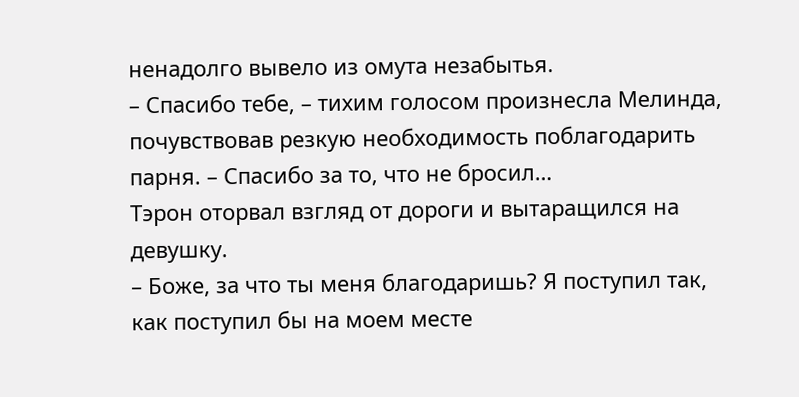ненадолго вывело из омута незабытья.
– Спасибо тебе, – тихим голосом произнесла Мелинда, почувствовав резкую необходимость поблагодарить парня. – Спасибо за то, что не бросил…
Тэрон оторвал взгляд от дороги и вытаращился на девушку.
– Боже, за что ты меня благодаришь? Я поступил так, как поступил бы на моем месте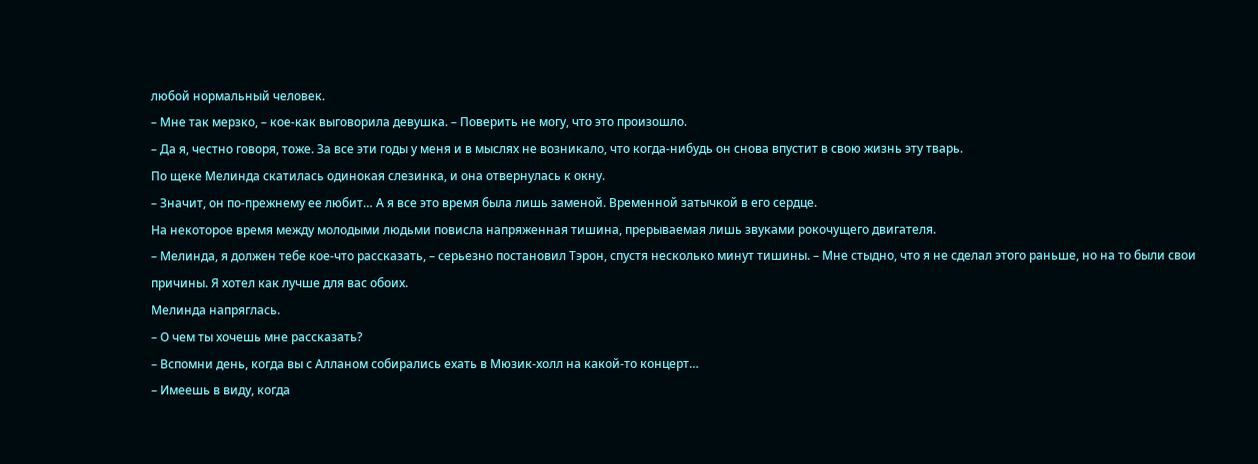любой нормальный человек.
– Мне так мерзко, – кое-как выговорила девушка. – Поверить не могу, что это произошло.
– Да я, честно говоря, тоже. За все эти годы у меня и в мыслях не возникало, что когда-нибудь он снова впустит в свою жизнь эту тварь.
По щеке Мелинда скатилась одинокая слезинка, и она отвернулась к окну.
– Значит, он по-прежнему ее любит… А я все это время была лишь заменой. Временной затычкой в его сердце.
На некоторое время между молодыми людьми повисла напряженная тишина, прерываемая лишь звуками рокочущего двигателя.
– Мелинда, я должен тебе кое-что рассказать, – серьезно постановил Тэрон, спустя несколько минут тишины. – Мне стыдно, что я не сделал этого раньше, но на то были свои причины. Я хотел как лучше для вас обоих.
Мелинда напряглась.
– О чем ты хочешь мне рассказать?
– Вспомни день, когда вы с Алланом собирались ехать в Мюзик-холл на какой-то концерт…
– Имеешь в виду, когда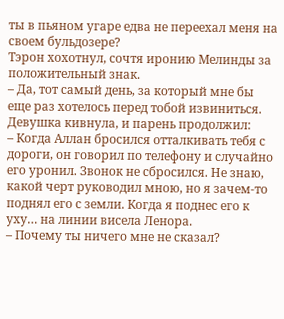ты в пьяном угаре едва не переехал меня на своем бульдозере?
Тэрон хохотнул, сочтя иронию Мелинды за положительный знак.
– Да, тот самый день, за который мне бы еще раз хотелось перед тобой извиниться.
Девушка кивнула, и парень продолжил:
– Когда Аллан бросился отталкивать тебя с дороги, он говорил по телефону и случайно его уронил. Звонок не сбросился. Не знаю, какой черт руководил мною, но я зачем-то поднял его с земли. Когда я поднес его к уху… на линии висела Ленора.
– Почему ты ничего мне не сказал?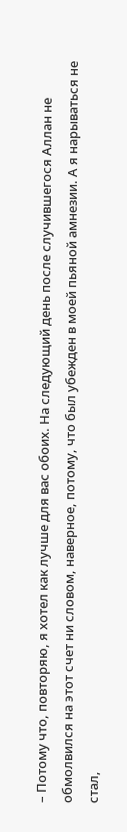– Потому что, повторяю, я хотел как лучше для вас обоих. На следующий день после случившегося Аллан не обмолвился на этот счет ни словом, наверное, потому, что был убежден в моей пьяной амнезии. А я нарываться не стал,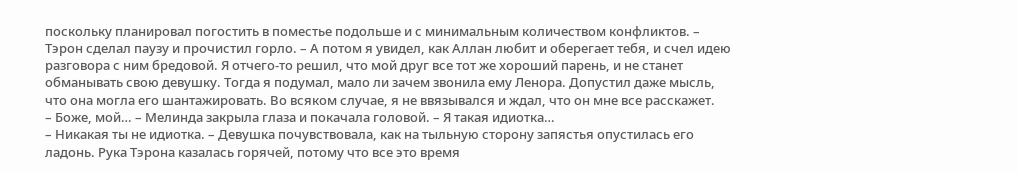поскольку планировал погостить в поместье подольше и с минимальным количеством конфликтов. – Тэрон сделал паузу и прочистил горло. – А потом я увидел, как Аллан любит и оберегает тебя, и счел идею разговора с ним бредовой. Я отчего-то решил, что мой друг все тот же хороший парень, и не станет обманывать свою девушку. Тогда я подумал, мало ли зачем звонила ему Ленора. Допустил даже мысль, что она могла его шантажировать. Во всяком случае, я не ввязывался и ждал, что он мне все расскажет.
– Боже, мой… – Мелинда закрыла глаза и покачала головой. – Я такая идиотка…
– Никакая ты не идиотка. – Девушка почувствовала, как на тыльную сторону запястья опустилась его ладонь. Рука Тэрона казалась горячей, потому что все это время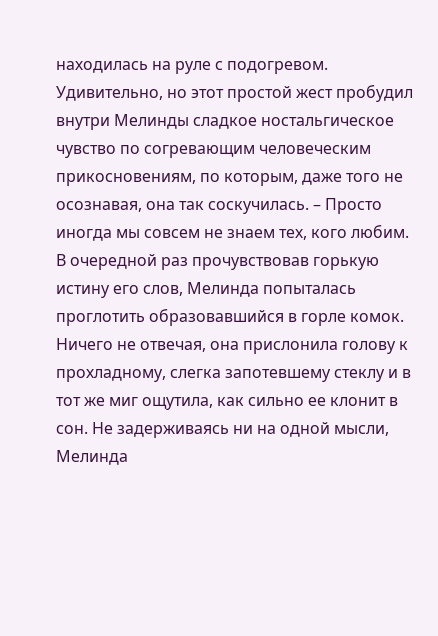находилась на руле с подогревом. Удивительно, но этот простой жест пробудил внутри Мелинды сладкое ностальгическое чувство по согревающим человеческим прикосновениям, по которым, даже того не осознавая, она так соскучилась. – Просто иногда мы совсем не знаем тех, кого любим.
В очередной раз прочувствовав горькую истину его слов, Мелинда попыталась проглотить образовавшийся в горле комок. Ничего не отвечая, она прислонила голову к прохладному, слегка запотевшему стеклу и в тот же миг ощутила, как сильно ее клонит в сон. Не задерживаясь ни на одной мысли, Мелинда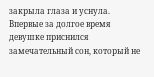закрыла глаза и уснула.
Впервые за долгое время девушке приснился замечательный сон, который не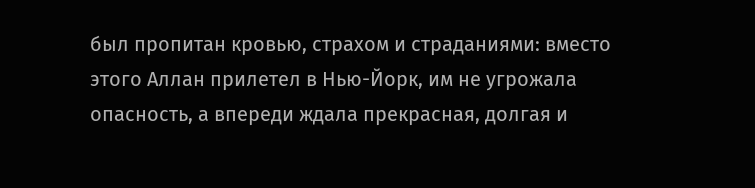был пропитан кровью, страхом и страданиями: вместо этого Аллан прилетел в Нью-Йорк, им не угрожала опасность, а впереди ждала прекрасная, долгая и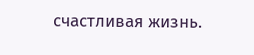счастливая жизнь.